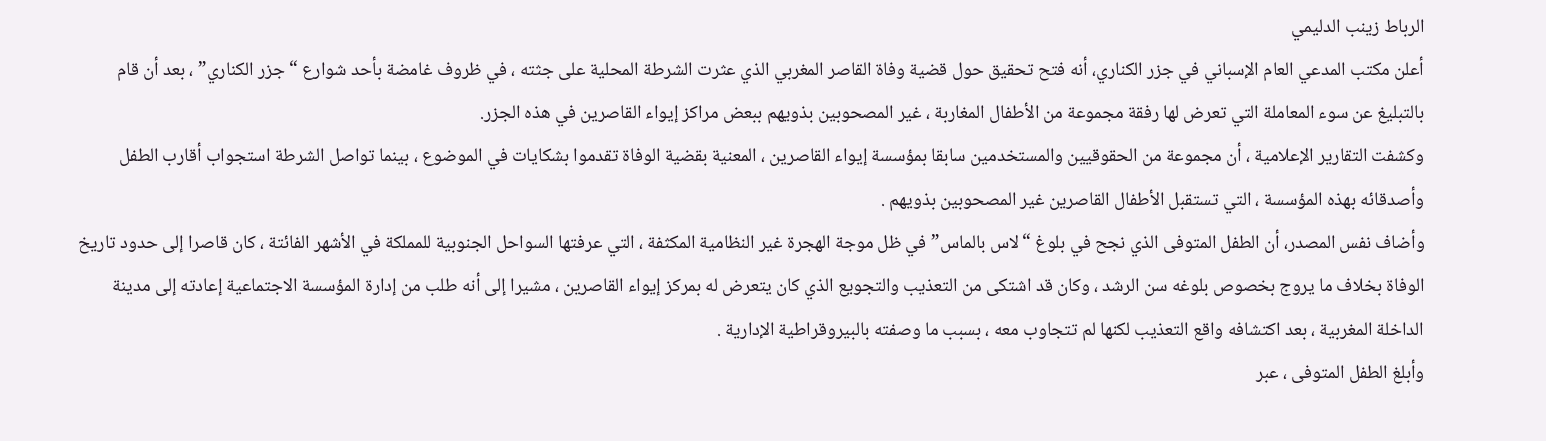الرباط زينب الدليمي
أعلن مكتب المدعي العام الإسباني في جزر الكناري، أنه فتح تحقيق حول قضية وفاة القاصر المغربي الذي عثرت الشرطة المحلية على جثته ، في ظروف غامضة بأحد شوارع “جزر الكناري” ، بعد أن قام بالتبليغ عن سوء المعاملة التي تعرض لها رفقة مجموعة من الأطفال المغاربة ، غير المصحوبين بذويهم ببعض مراكز إيواء القاصرين في هذه الجزر.
وكشفت التقارير الإعلامية ، أن مجموعة من الحقوقيين والمستخدمين سابقا بمؤسسة إيواء القاصرين ، المعنية بقضية الوفاة تقدموا بشكايات في الموضوع ، بينما تواصل الشرطة استجواب أقارب الطفل وأصدقائه بهذه المؤسسة ، التي تستقبل الأطفال القاصرين غير المصحوبين بذويهم .
وأضاف نفس المصدر، أن الطفل المتوفى الذي نجح في بلوغ “لاس بالماس” في ظل موجة الهجرة غير النظامية المكثفة ، التي عرفتها السواحل الجنوبية للمملكة في الأشهر الفائتة ، كان قاصرا إلى حدود تاريخ الوفاة بخلاف ما يروج بخصوص بلوغه سن الرشد ، وكان قد اشتكى من التعذيب والتجويع الذي كان يتعرض له بمركز إيواء القاصرين ، مشيرا إلى أنه طلب من إدارة المؤسسة الاجتماعية إعادته إلى مدينة الداخلة المغربية ، بعد اكتشافه واقع التعذيب لكنها لم تتجاوب معه ، بسبب ما وصفته بالبيروقراطية الإدارية .
وأبلغ الطفل المتوفى ، عبر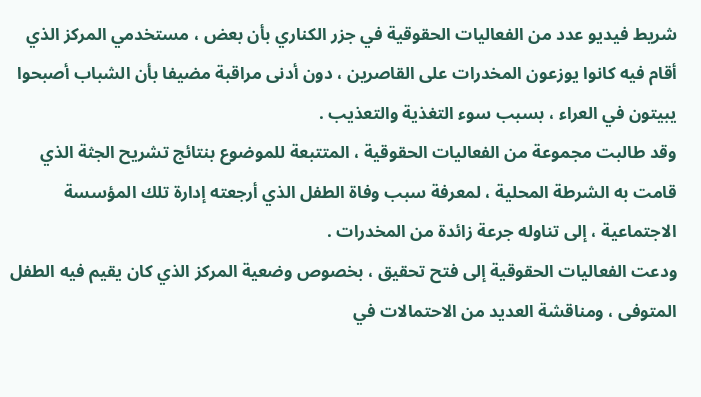شريط فيديو عدد من الفعاليات الحقوقية في جزر الكناري بأن بعض ، مستخدمي المركز الذي أقام فيه كانوا يوزعون المخدرات على القاصرين ، دون أدنى مراقبة مضيفا بأن الشباب أصبحوا يبيتون في العراء ، بسبب سوء التغذية والتعذيب .
وقد طالبت مجموعة من الفعاليات الحقوقية ، المتتبعة للموضوع بنتائج تشريح الجثة الذي قامت به الشرطة المحلية ، لمعرفة سبب وفاة الطفل الذي أرجعته إدارة تلك المؤسسة الاجتماعية ، إلى تناوله جرعة زائدة من المخدرات .
ودعت الفعاليات الحقوقية إلى فتح تحقيق ، بخصوص وضعية المركز الذي كان يقيم فيه الطفل المتوفى ، ومناقشة العديد من الاحتمالات في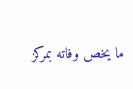ما يخص وفاته بمركز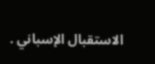الاستقبال الإسباني .